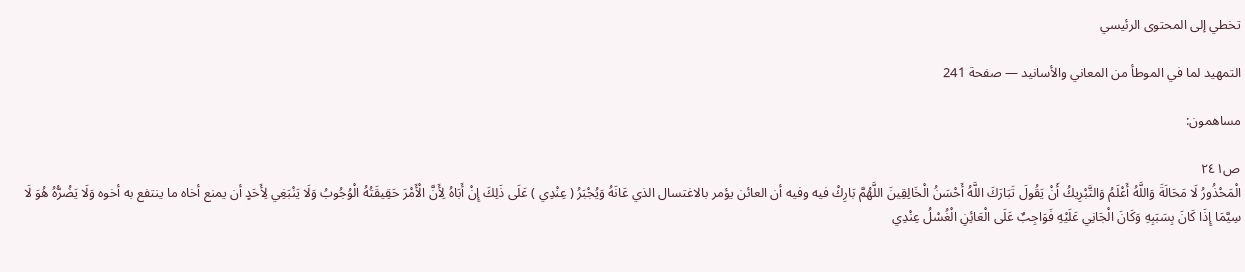تخطي إلى المحتوى الرئيسي

التمهيد لما في الموطأ من المعاني والأسانيد — صفحة 241

مساهمون:

ص٢٤١
الْمَحْذُورُ لَا مَحَالَةَ وَاللَّهُ أَعْلَمُ وَالتَّبْرِيكُ أَنْ يَقُولَ تَبَارَكَ اللَّهُ أَحْسَنُ الْخَالِقِينَ اللَّهُمَّ بَارِكْ فيه وفيه أن العائن يؤمر بالاغتسال الذي عَانَهُ وَيُجْبَرُ ( عِنْدِي ) عَلَى ذَلِكَ إِنْ أَبَاهُ لِأَنَّ الْأَمْرَ حَقِيقَتُهُ الْوُجُوبُ وَلَا يَنْبَغِي لِأَحَدٍ أن يمنع أخاه ما ينتفع به أخوه وَلَا يَضُرُّهُ هُوَ لَا سِيَّمَا إِذَا كَانَ بِسَبَبِهِ وَكَانَ الْجَانِي عَلَيْهِ فَوَاجِبٌ عَلَى الْعَائِنِ الْغُسْلُ عِنْدِي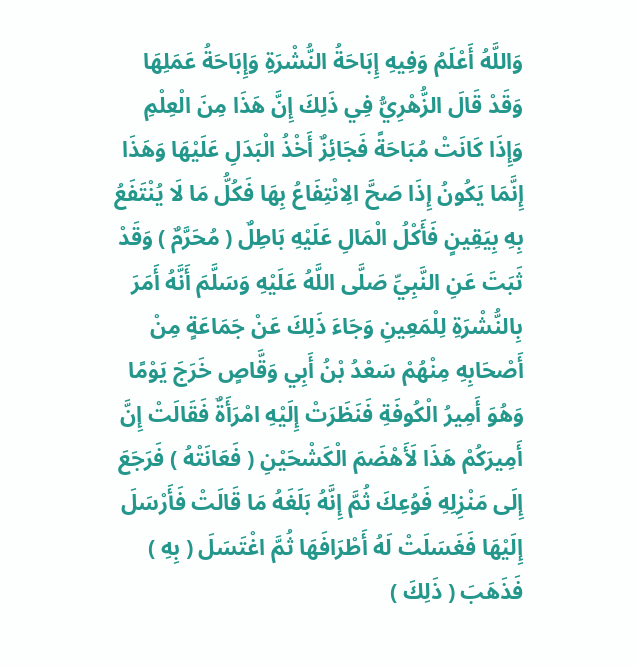وَاللَّهُ أَعْلَمُ وَفِيهِ إِبَاحَةُ النُّشْرَةِ وَإِبَاحَةُ عَمَلِهَا وَقَدْ قَالَ الزُّهْرِيُّ فِي ذَلِكَ إِنَّ هَذَا مِنَ الْعِلْمِ وَإِذَا كَانَتْ مُبَاحَةً فَجَائِزٌ أَخْذُ الْبَدَلِ عَلَيْهَا وَهَذَا إِنَّمَا يَكُونُ إِذَا صَحَّ الِانْتِفَاعُ بِهَا فَكُلُّ مَا لَا يُنْتَفَعُ بِهِ بِيَقِينٍ فَأَكْلُ الْمَالِ عَلَيْهِ بَاطِلٌ ( مُحَرَّمٌ ) وَقَدْ ثَبَتَ عَنِ النَّبِيِّ صَلَّى اللَّهُ عَلَيْهِ وَسَلَّمَ أَنَّهُ أَمَرَ بِالنُّشْرَةِ لِلْمَعِينِ وَجَاءَ ذَلِكَ عَنْ جَمَاعَةٍ مِنْ أَصْحَابِهِ مِنْهُمْ سَعْدُ بْنُ أَبِي وَقَّاصٍ خَرَجَ يَوْمًا وَهُوَ أَمِيرُ الْكُوفَةِ فَنَظَرَتْ إِلَيْهِ امْرَأَةٌ فَقَالَتْ إِنَّ أَمِيرَكُمْ هَذَا لَأَهْضَمَ الْكَشْحَيْنِ ( فَعَانَتْهُ ) فَرَجَعَ إِلَى مَنْزِلِهِ فَوُعِكَ ثُمَّ إِنَّهُ بَلَغَهُ مَا قَالَتْ فَأَرْسَلَ إِلَيْهَا فَغَسَلَتْ لَهُ أَطْرَافَهَا ثُمَّ اغْتَسَلَ ( بِهِ ) فَذَهَبَ ( ذَلِكَ )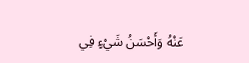عَنْهُ وَأَحْسَنُ شَيْءٍ فِي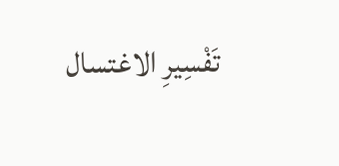تَفْسِيرِ الاغتسال